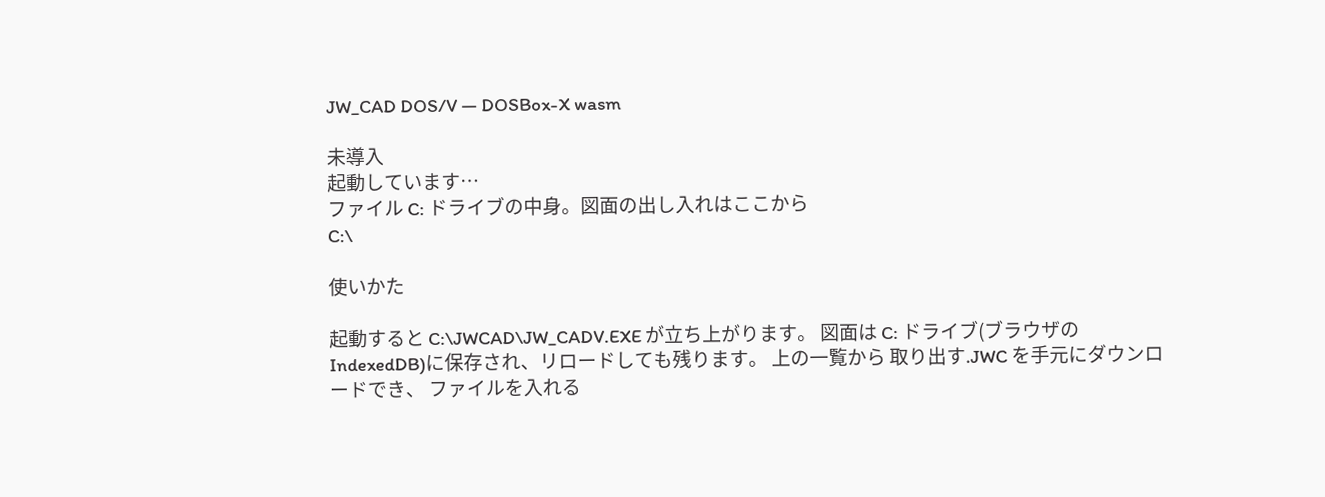JW_CAD DOS/V — DOSBox-X wasm

未導入
起動しています…
ファイル C: ドライブの中身。図面の出し入れはここから
C:\

使いかた

起動すると C:\JWCAD\JW_CADV.EXE が立ち上がります。 図面は C: ドライブ(ブラウザの IndexedDB)に保存され、リロードしても残ります。 上の一覧から 取り出す.JWC を手元にダウンロードでき、 ファイルを入れる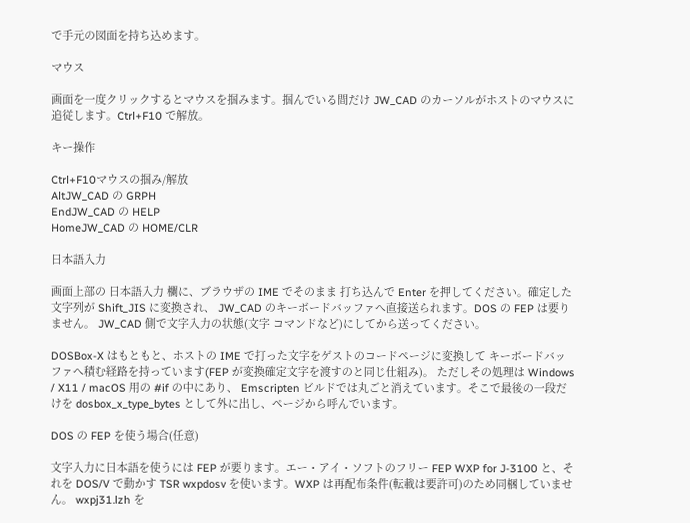で手元の図面を持ち込めます。

マウス

画面を一度クリックするとマウスを掴みます。掴んでいる間だけ JW_CAD のカーソルがホストのマウスに追従します。Ctrl+F10 で解放。

キー操作

Ctrl+F10マウスの掴み/解放
AltJW_CAD の GRPH
EndJW_CAD の HELP
HomeJW_CAD の HOME/CLR

日本語入力

画面上部の 日本語入力 欄に、ブラウザの IME でそのまま 打ち込んで Enter を押してください。確定した文字列が Shift_JIS に変換され、 JW_CAD のキーボードバッファへ直接送られます。DOS の FEP は要りません。 JW_CAD 側で文字入力の状態(文字 コマンドなど)にしてから送ってください。

DOSBox-X はもともと、ホストの IME で打った文字をゲストのコードページに変換して キーボードバッファへ積む経路を持っています(FEP が変換確定文字を渡すのと同じ仕組み)。 ただしその処理は Windows / X11 / macOS 用の #if の中にあり、 Emscripten ビルドでは丸ごと消えています。そこで最後の一段だけを dosbox_x_type_bytes として外に出し、ページから呼んでいます。

DOS の FEP を使う場合(任意)

文字入力に日本語を使うには FEP が要ります。エー・アイ・ソフトのフリー FEP WXP for J-3100 と、それを DOS/V で動かす TSR wxpdosv を使います。WXP は再配布条件(転載は要許可)のため同梱していません。 wxpj31.lzh を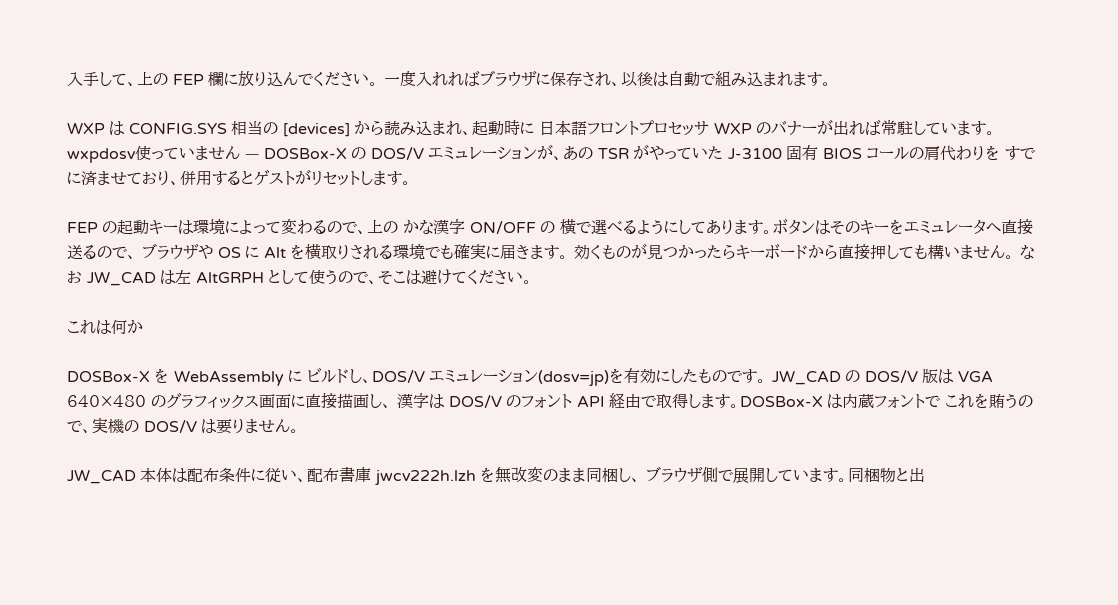入手して、上の FEP 欄に放り込んでください。 一度入れればブラウザに保存され、以後は自動で組み込まれます。

WXP は CONFIG.SYS 相当の [devices] から読み込まれ、起動時に 日本語フロントプロセッサ WXP のバナーが出れば常駐しています。 wxpdosv使っていません — DOSBox-X の DOS/V エミュレーションが、あの TSR がやっていた J-3100 固有 BIOS コールの肩代わりを すでに済ませており、併用するとゲストがリセットします。

FEP の起動キーは環境によって変わるので、上の かな漢字 ON/OFF の 横で選べるようにしてあります。ボタンはそのキーをエミュレータへ直接送るので、 ブラウザや OS に Alt を横取りされる環境でも確実に届きます。 効くものが見つかったらキーボードから直接押しても構いません。 なお JW_CAD は左 AltGRPH として使うので、そこは避けてください。

これは何か

DOSBox-X を WebAssembly に ビルドし、DOS/V エミュレーション(dosv=jp)を有効にしたものです。 JW_CAD の DOS/V 版は VGA 640×480 のグラフィックス画面に直接描画し、 漢字は DOS/V のフォント API 経由で取得します。DOSBox-X は内蔵フォントで これを賄うので、実機の DOS/V は要りません。

JW_CAD 本体は配布条件に従い、配布書庫 jwcv222h.lzh を無改変のまま同梱し、 ブラウザ側で展開しています。同梱物と出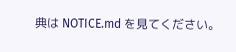典は NOTICE.md を見てください。